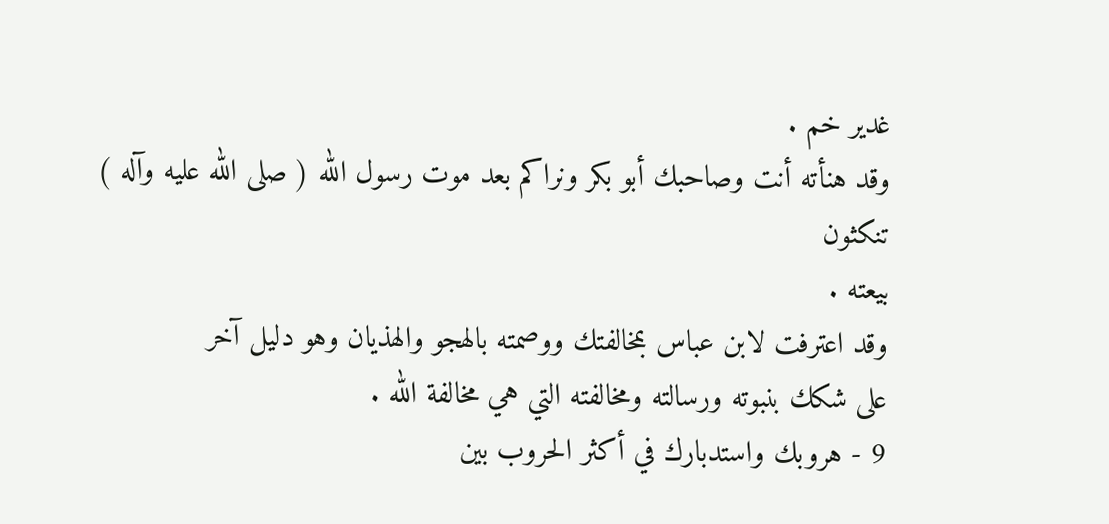غدير خم .
وقد هنأته أنت وصاحبك أبو بكر ونراكم بعد موت رسول الله ( صلى الله عليه وآله ) تنكثون
بيعته .
وقد اعترفت لابن عباس بمخالفتك ووصمته بالهجو والهذيان وهو دليل آخر
على شكك بنبوته ورسالته ومخالفته التي هي مخالفة الله .
9 - هروبك واستدبارك في أكثر الحروب بين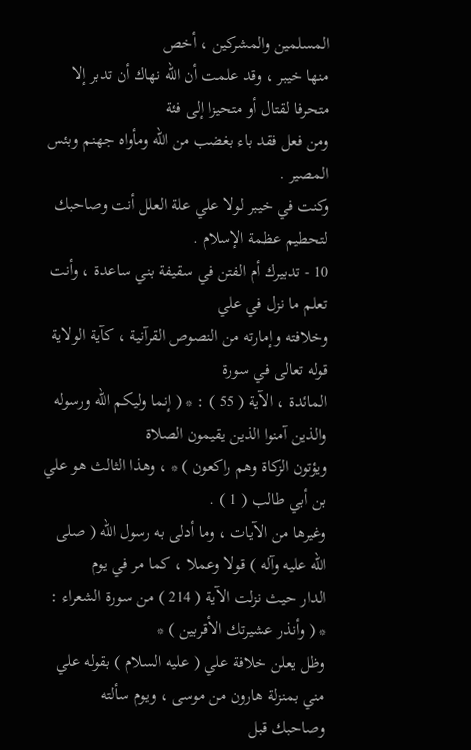المسلمين والمشركين ، أخص
منها خيبر ، وقد علمت أن الله نهاك أن تدبر إلا متحرفا لقتال أو متحيزا إلى فئة
ومن فعل فقد باء بغضب من الله ومأواه جهنم وبئس المصير .
وكنت في خيبر لولا علي علة العلل أنت وصاحبك لتحطيم عظمة الإسلام .
10 - تدبيرك أم الفتن في سقيفة بني ساعدة ، وأنت تعلم ما نزل في علي
وخلافته وإمارته من النصوص القرآنية ، كآية الولاية قوله تعالى في سورة
المائدة ، الآية ( 55 ) : * ( إنما وليكم الله ورسوله والذين آمنوا الذين يقيمون الصلاة
ويؤتون الزكاة وهم راكعون ) * ، وهذا الثالث هو علي بن أبي طالب ( 1 ) .
وغيرها من الآيات ، وما أدلى به رسول الله ( صلى الله عليه وآله ) قولا وعملا ، كما مر في يوم
الدار حيث نزلت الآية ( 214 ) من سورة الشعراء : * ( وأنذر عشيرتك الأقربين ) *
وظل يعلن خلافة علي ( عليه السلام ) بقوله علي مني بمنزلة هارون من موسى ، ويوم سألته
وصاحبك قبل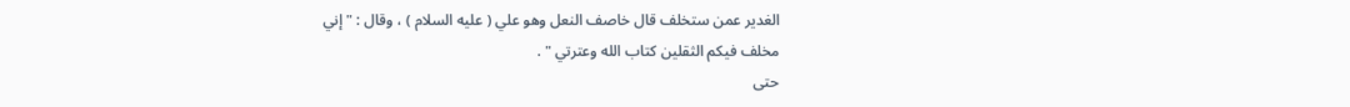الغدير عمن ستخلف قال خاصف النعل وهو علي ( عليه السلام ) ، وقال : " إني
مخلف فيكم الثقلين كتاب الله وعترتي " .
حتى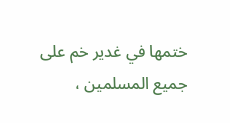ختمها في غدير خم على جميع المسلمين ،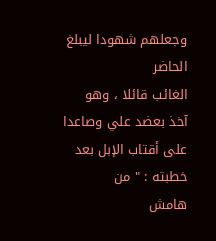وجعلهم شهودا ليبلغ الحاضر
الغائب قائلا ، وهو آخذ بعضد علي وصاعدا على أقتاب الإبل بعد خطبته : " من
هامش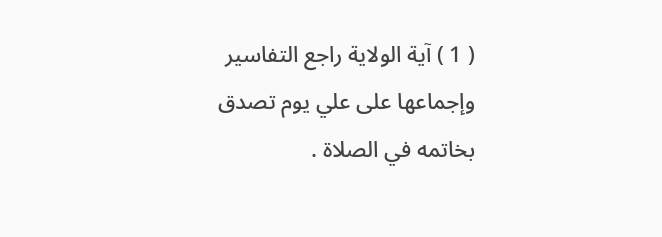( 1 ) آية الولاية راجع التفاسير وإجماعها على علي يوم تصدق بخاتمه في الصلاة .